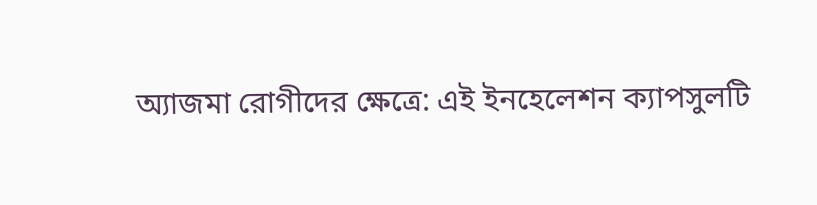অ্যাজমা রোগীদের ক্ষেত্রে: এই ইনহেলেশন ক্যাপসুলটি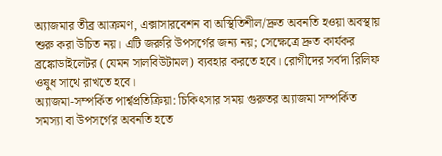অ্যাজমার তীব্র আক্রমণ, এক্সাসারবেশন বা অস্থিতিশীল/দ্রুত অবনতি হওয়া অবস্থায় শুরু করা উচিত নয়। এটি জরুরি উপসর্গের জন্য নয়; সেক্ষেত্রে দ্রুত কার্যকর ব্রঙ্কোডাইলেটর (যেমন সালবিউটামল) ব্যবহার করতে হবে। রোগীদের সর্বদা রিলিফ ওষুধ সাথে রাখতে হবে।
অ্যাজমা-সম্পর্কিত পার্শ্বপ্রতিক্রিয়া: চিকিৎসার সময় গুরুতর অ্যাজমা সম্পর্কিত সমস্যা বা উপসর্গের অবনতি হতে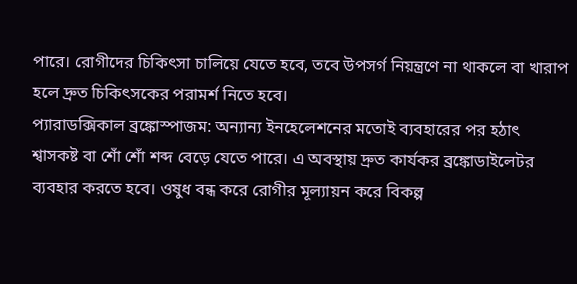পারে। রোগীদের চিকিৎসা চালিয়ে যেতে হবে, তবে উপসর্গ নিয়ন্ত্রণে না থাকলে বা খারাপ হলে দ্রুত চিকিৎসকের পরামর্শ নিতে হবে।
প্যারাডক্সিকাল ব্রঙ্কোস্পাজম: অন্যান্য ইনহেলেশনের মতোই ব্যবহারের পর হঠাৎ শ্বাসকষ্ট বা শোঁ শোঁ শব্দ বেড়ে যেতে পারে। এ অবস্থায় দ্রুত কার্যকর ব্রঙ্কোডাইলেটর ব্যবহার করতে হবে। ওষুধ বন্ধ করে রোগীর মূল্যায়ন করে বিকল্প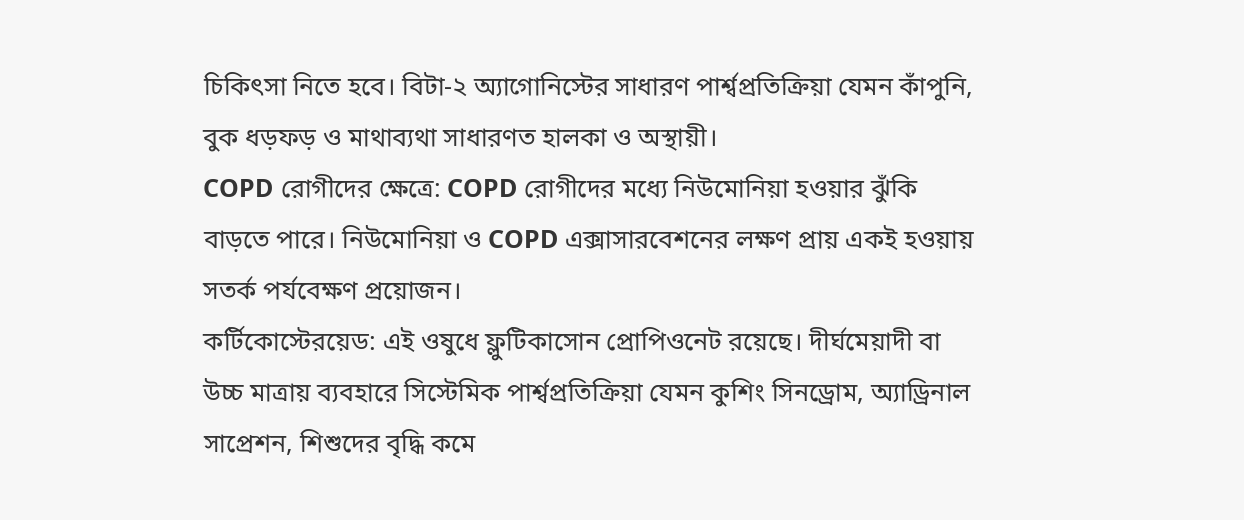চিকিৎসা নিতে হবে। বিটা-২ অ্যাগোনিস্টের সাধারণ পার্শ্বপ্রতিক্রিয়া যেমন কাঁপুনি, বুক ধড়ফড় ও মাথাব্যথা সাধারণত হালকা ও অস্থায়ী।
COPD রোগীদের ক্ষেত্রে: COPD রোগীদের মধ্যে নিউমোনিয়া হওয়ার ঝুঁকি বাড়তে পারে। নিউমোনিয়া ও COPD এক্সাসারবেশনের লক্ষণ প্রায় একই হওয়ায় সতর্ক পর্যবেক্ষণ প্রয়োজন।
কর্টিকোস্টেরয়েড: এই ওষুধে ফ্লুটিকাসোন প্রোপিওনেট রয়েছে। দীর্ঘমেয়াদী বা উচ্চ মাত্রায় ব্যবহারে সিস্টেমিক পার্শ্বপ্রতিক্রিয়া যেমন কুশিং সিনড্রোম, অ্যাড্রিনাল সাপ্রেশন, শিশুদের বৃদ্ধি কমে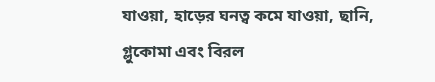যাওয়া, হাড়ের ঘনত্ব কমে যাওয়া, ছানি, গ্লুকোমা এবং বিরল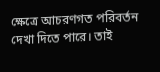ক্ষেত্রে আচরণগত পরিবর্তন দেখা দিতে পারে। তাই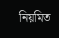নিয়মিত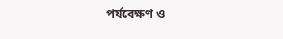পর্যবেক্ষণ ও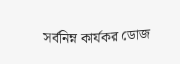সর্বনিম্ন কার্যকর ডোজ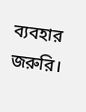ব্যবহার জরুরি।